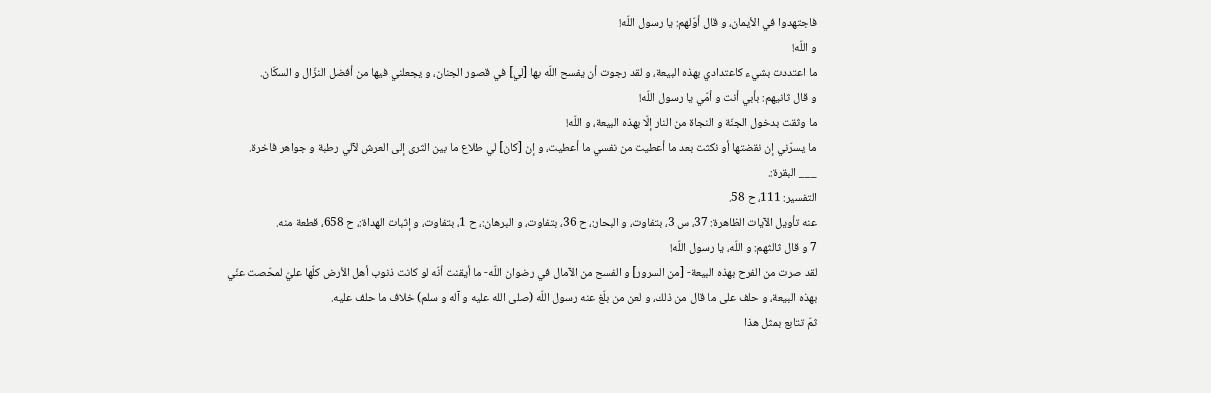فاجتهدوا في الأيمان، و قال أوّلهم: يا رسول اللّه!
و اللّه!
ما اعتددت بشيء كاعتدادي بهذه البيعة، و لقد رجوت أن يفسح اللّه بها [لي] في قصور الجنان، و يجعلني فيها من أفضل النزّال و السكّان.
و قال ثانيهم: بأبي أنت و أمّي يا رسول اللّه!
ما وثقت بدخول الجنّة و النجاة من النار إلّا بهذه البيعة، و اللّه!
ما يسرّني إن نقضتها أو نكثت بعد ما أعطيت من نفسي ما أعطيت، و إن [كان] لي طلاع ما بين الثرى إلى العرش لآلي رطبة و جواهر فاخرة.
___ البقرة:.
التفسير: 111، ح 58.
عنه تأويل الآيات الظاهرة: 37، س 3، بتفاوت، و البحار:، ح 36، بتفاوت، و البرهان:، ح 1، بتفاوت، و إثبات الهداة:، ح 658، قطعة منه.
7 و قال ثالثهم: و اللّه، يا رسول اللّه!
لقد صرت من الفرح بهذه البيعة- [من السرور] و الفسح من الآمال في رضوان اللّه- ما أيقنت أنّه لو كانت ذنوب أهل الأرض كلّها عليّ لمحّصت عنّي بهذه البيعة، و حلف على ما قال من ذلك، و لعن من بلّغ عنه رسول اللّه (صلى الله عليه و آله و سلم) خلاف ما حلف عليه.
ثمّ تتابع بمثل هذا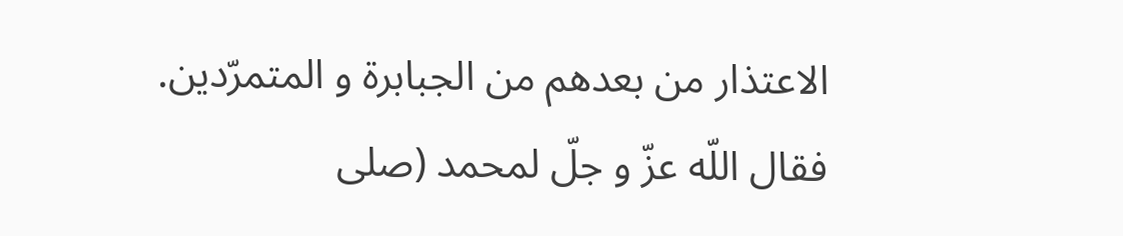الاعتذار من بعدهم من الجبابرة و المتمرّدين.
فقال اللّه عزّ و جلّ لمحمد (صلى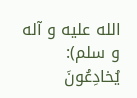الله عليه و آله و سلم): يُخادِعُونَ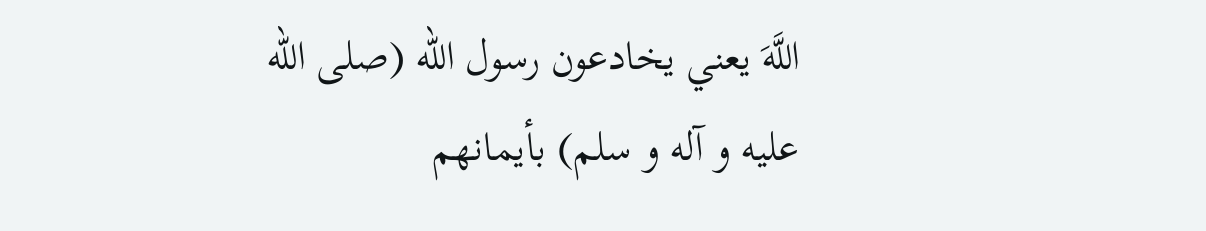اللَّهَ يعني يخادعون رسول اللّه (صلى الله عليه و آله و سلم) بأيمانهم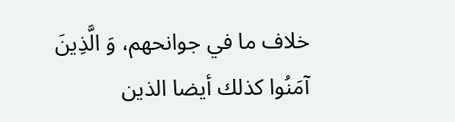خلاف ما في جوانحهم، وَ الَّذِينَ آمَنُوا كذلك أيضا الذين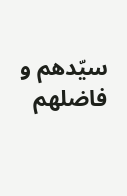سيّدهم و فاضلهم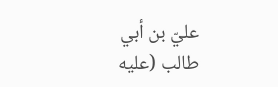عليّ بن أبي طالب (عليه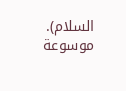السلام).
موسوعة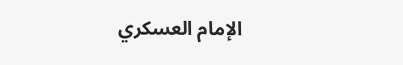الإمام العسكري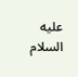عليه السلام